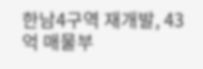한남4구역 재개발, 43억 매물부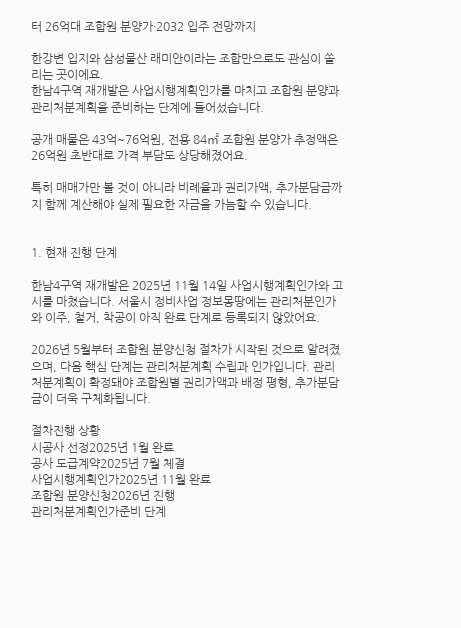터 26억대 조합원 분양가·2032 입주 전망까지

한강변 입지와 삼성물산 래미안이라는 조합만으로도 관심이 쏠리는 곳이에요.
한남4구역 재개발은 사업시행계획인가를 마치고 조합원 분양과 관리처분계획을 준비하는 단계에 들어섰습니다.

공개 매물은 43억~76억원, 전용 84㎡ 조합원 분양가 추정액은 26억원 초반대로 가격 부담도 상당해졌어요.

특히 매매가만 볼 것이 아니라 비례율과 권리가액, 추가분담금까지 함께 계산해야 실제 필요한 자금을 가늠할 수 있습니다.


1. 현재 진행 단계

한남4구역 재개발은 2025년 11월 14일 사업시행계획인가와 고시를 마쳤습니다. 서울시 정비사업 정보몽땅에는 관리처분인가와 이주, 철거, 착공이 아직 완료 단계로 등록되지 않았어요.

2026년 5월부터 조합원 분양신청 절차가 시작된 것으로 알려졌으며, 다음 핵심 단계는 관리처분계획 수립과 인가입니다. 관리처분계획이 확정돼야 조합원별 권리가액과 배정 평형, 추가분담금이 더욱 구체화됩니다.

절차진행 상황
시공사 선정2025년 1월 완료
공사 도급계약2025년 7월 체결
사업시행계획인가2025년 11월 완료
조합원 분양신청2026년 진행
관리처분계획인가준비 단계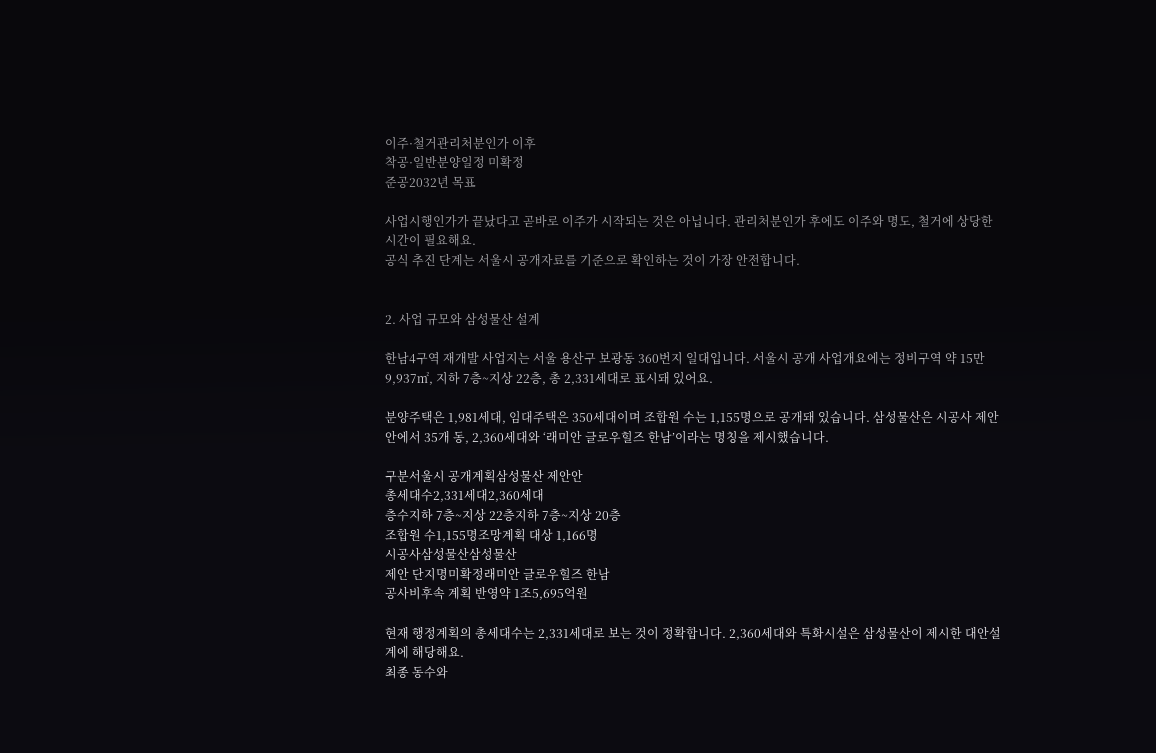이주·철거관리처분인가 이후
착공·일반분양일정 미확정
준공2032년 목표

사업시행인가가 끝났다고 곧바로 이주가 시작되는 것은 아닙니다. 관리처분인가 후에도 이주와 명도, 철거에 상당한 시간이 필요해요.
공식 추진 단계는 서울시 공개자료를 기준으로 확인하는 것이 가장 안전합니다.


2. 사업 규모와 삼성물산 설계

한남4구역 재개발 사업지는 서울 용산구 보광동 360번지 일대입니다. 서울시 공개 사업개요에는 정비구역 약 15만9,937㎡, 지하 7층~지상 22층, 총 2,331세대로 표시돼 있어요.

분양주택은 1,981세대, 임대주택은 350세대이며 조합원 수는 1,155명으로 공개돼 있습니다. 삼성물산은 시공사 제안안에서 35개 동, 2,360세대와 ‘래미안 글로우힐즈 한남’이라는 명칭을 제시했습니다.

구분서울시 공개계획삼성물산 제안안
총세대수2,331세대2,360세대
층수지하 7층~지상 22층지하 7층~지상 20층
조합원 수1,155명조망계획 대상 1,166명
시공사삼성물산삼성물산
제안 단지명미확정래미안 글로우힐즈 한남
공사비후속 계획 반영약 1조5,695억원

현재 행정계획의 총세대수는 2,331세대로 보는 것이 정확합니다. 2,360세대와 특화시설은 삼성물산이 제시한 대안설계에 해당해요.
최종 동수와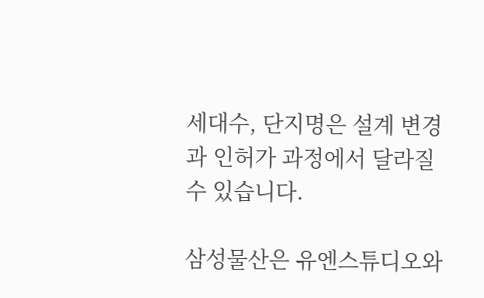세대수, 단지명은 설계 변경과 인허가 과정에서 달라질 수 있습니다.

삼성물산은 유엔스튜디오와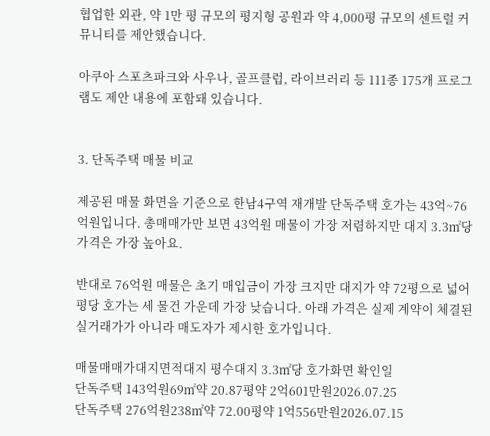협업한 외관, 약 1만 평 규모의 평지형 공원과 약 4,000평 규모의 센트럴 커뮤니티를 제안했습니다.

아쿠아 스포츠파크와 사우나, 골프클럽, 라이브러리 등 111종 175개 프로그램도 제안 내용에 포함돼 있습니다.


3. 단독주택 매물 비교

제공된 매물 화면을 기준으로 한남4구역 재개발 단독주택 호가는 43억~76억원입니다. 총매매가만 보면 43억원 매물이 가장 저렴하지만 대지 3.3㎡당 가격은 가장 높아요.

반대로 76억원 매물은 초기 매입금이 가장 크지만 대지가 약 72평으로 넓어 평당 호가는 세 물건 가운데 가장 낮습니다. 아래 가격은 실제 계약이 체결된 실거래가가 아니라 매도자가 제시한 호가입니다.

매물매매가대지면적대지 평수대지 3.3㎡당 호가화면 확인일
단독주택 143억원69㎡약 20.87평약 2억601만원2026.07.25
단독주택 276억원238㎡약 72.00평약 1억556만원2026.07.15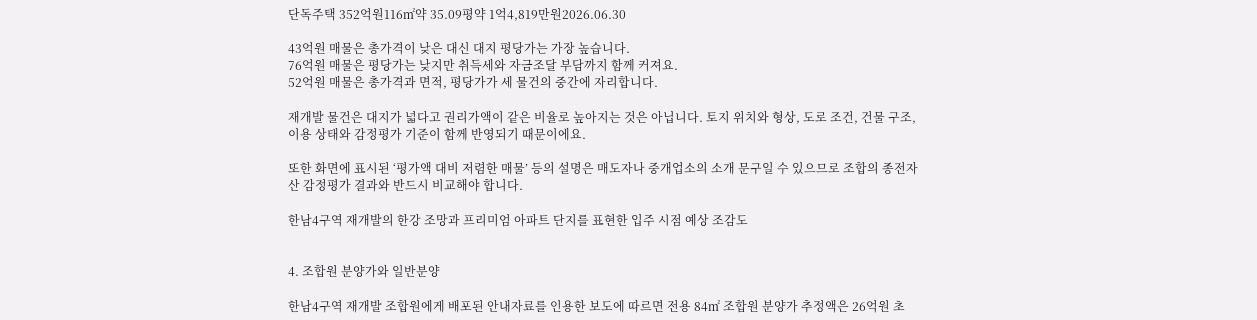단독주택 352억원116㎡약 35.09평약 1억4,819만원2026.06.30

43억원 매물은 총가격이 낮은 대신 대지 평당가는 가장 높습니다.
76억원 매물은 평당가는 낮지만 취득세와 자금조달 부담까지 함께 커져요.
52억원 매물은 총가격과 면적, 평당가가 세 물건의 중간에 자리합니다.

재개발 물건은 대지가 넓다고 권리가액이 같은 비율로 높아지는 것은 아닙니다. 토지 위치와 형상, 도로 조건, 건물 구조, 이용 상태와 감정평가 기준이 함께 반영되기 때문이에요.

또한 화면에 표시된 ‘평가액 대비 저렴한 매물’ 등의 설명은 매도자나 중개업소의 소개 문구일 수 있으므로 조합의 종전자산 감정평가 결과와 반드시 비교해야 합니다.

한남4구역 재개발의 한강 조망과 프리미엄 아파트 단지를 표현한 입주 시점 예상 조감도


4. 조합원 분양가와 일반분양

한남4구역 재개발 조합원에게 배포된 안내자료를 인용한 보도에 따르면 전용 84㎡ 조합원 분양가 추정액은 26억원 초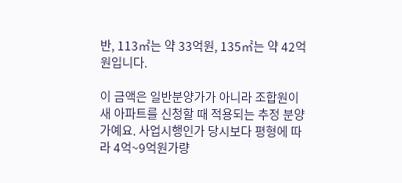반, 113㎡는 약 33억원, 135㎡는 약 42억원입니다.

이 금액은 일반분양가가 아니라 조합원이 새 아파트를 신청할 때 적용되는 추정 분양가예요. 사업시행인가 당시보다 평형에 따라 4억~9억원가량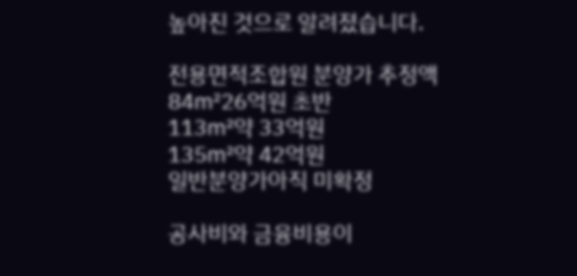높아진 것으로 알려졌습니다.

전용면적조합원 분양가 추정액
84㎡26억원 초반
113㎡약 33억원
135㎡약 42억원
일반분양가아직 미확정

공사비와 금융비용이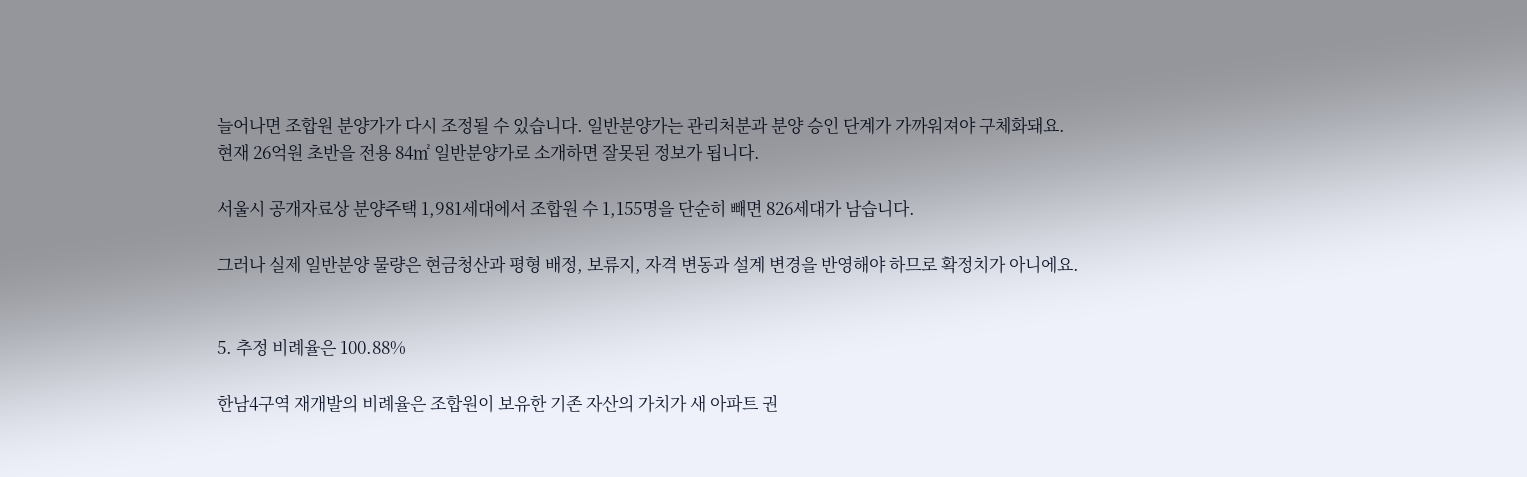늘어나면 조합원 분양가가 다시 조정될 수 있습니다. 일반분양가는 관리처분과 분양 승인 단계가 가까워져야 구체화돼요.
현재 26억원 초반을 전용 84㎡ 일반분양가로 소개하면 잘못된 정보가 됩니다.

서울시 공개자료상 분양주택 1,981세대에서 조합원 수 1,155명을 단순히 빼면 826세대가 남습니다.

그러나 실제 일반분양 물량은 현금청산과 평형 배정, 보류지, 자격 변동과 설계 변경을 반영해야 하므로 확정치가 아니에요.


5. 추정 비례율은 100.88%

한남4구역 재개발의 비례율은 조합원이 보유한 기존 자산의 가치가 새 아파트 권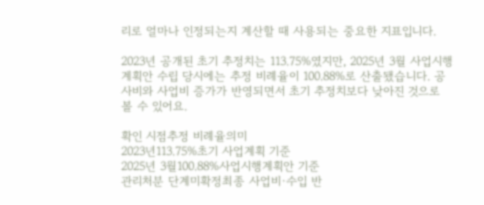리로 얼마나 인정되는지 계산할 때 사용되는 중요한 지표입니다.

2023년 공개된 초기 추정치는 113.75%였지만, 2025년 3월 사업시행계획안 수립 당시에는 추정 비례율이 100.88%로 산출됐습니다. 공사비와 사업비 증가가 반영되면서 초기 추정치보다 낮아진 것으로 볼 수 있어요.

확인 시점추정 비례율의미
2023년113.75%초기 사업계획 기준
2025년 3월100.88%사업시행계획안 기준
관리처분 단계미확정최종 사업비·수입 반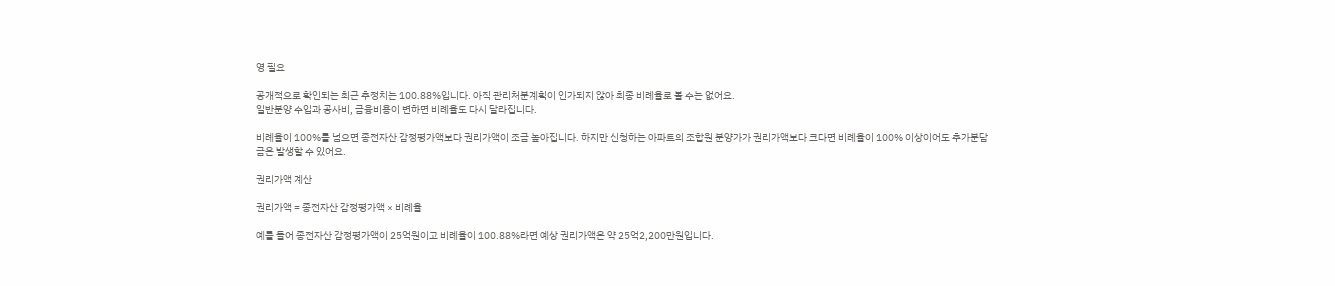영 필요

공개적으로 확인되는 최근 추정치는 100.88%입니다. 아직 관리처분계획이 인가되지 않아 최종 비례율로 볼 수는 없어요.
일반분양 수입과 공사비, 금융비용이 변하면 비례율도 다시 달라집니다.

비례율이 100%를 넘으면 종전자산 감정평가액보다 권리가액이 조금 높아집니다. 하지만 신청하는 아파트의 조합원 분양가가 권리가액보다 크다면 비례율이 100% 이상이어도 추가분담금은 발생할 수 있어요.

권리가액 계산

권리가액 = 종전자산 감정평가액 × 비례율

예를 들어 종전자산 감정평가액이 25억원이고 비례율이 100.88%라면 예상 권리가액은 약 25억2,200만원입니다.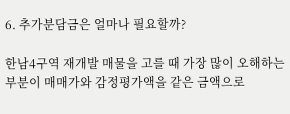6. 추가분담금은 얼마나 필요할까?

한남4구역 재개발 매물을 고를 때 가장 많이 오해하는 부분이 매매가와 감정평가액을 같은 금액으로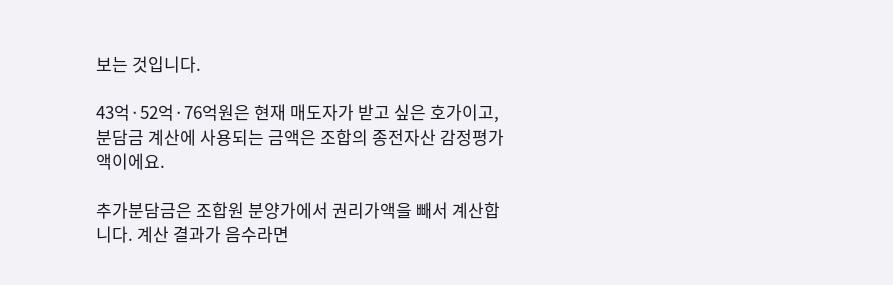보는 것입니다.

43억·52억·76억원은 현재 매도자가 받고 싶은 호가이고, 분담금 계산에 사용되는 금액은 조합의 종전자산 감정평가액이에요.

추가분담금은 조합원 분양가에서 권리가액을 빼서 계산합니다. 계산 결과가 음수라면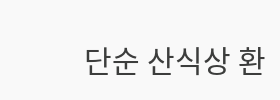단순 산식상 환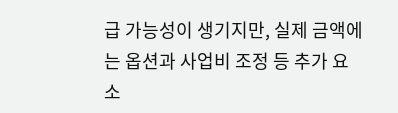급 가능성이 생기지만, 실제 금액에는 옵션과 사업비 조정 등 추가 요소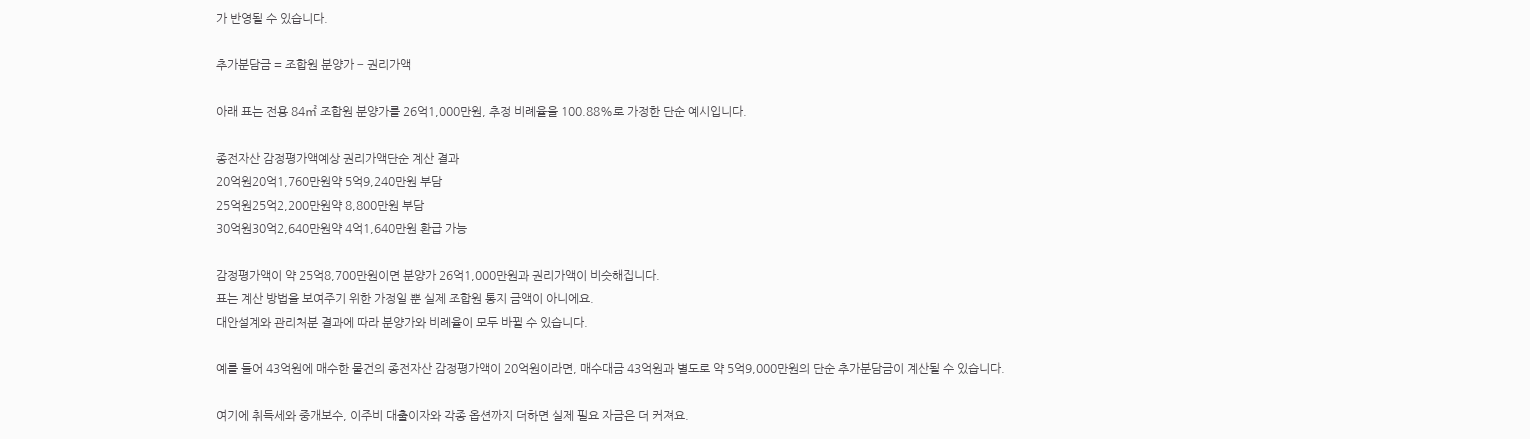가 반영될 수 있습니다.

추가분담금 = 조합원 분양가 − 권리가액

아래 표는 전용 84㎡ 조합원 분양가를 26억1,000만원, 추정 비례율을 100.88%로 가정한 단순 예시입니다.

종전자산 감정평가액예상 권리가액단순 계산 결과
20억원20억1,760만원약 5억9,240만원 부담
25억원25억2,200만원약 8,800만원 부담
30억원30억2,640만원약 4억1,640만원 환급 가능

감정평가액이 약 25억8,700만원이면 분양가 26억1,000만원과 권리가액이 비슷해집니다.
표는 계산 방법을 보여주기 위한 가정일 뿐 실제 조합원 통지 금액이 아니에요.
대안설계와 관리처분 결과에 따라 분양가와 비례율이 모두 바뀔 수 있습니다.

예를 들어 43억원에 매수한 물건의 종전자산 감정평가액이 20억원이라면, 매수대금 43억원과 별도로 약 5억9,000만원의 단순 추가분담금이 계산될 수 있습니다.

여기에 취득세와 중개보수, 이주비 대출이자와 각종 옵션까지 더하면 실제 필요 자금은 더 커져요.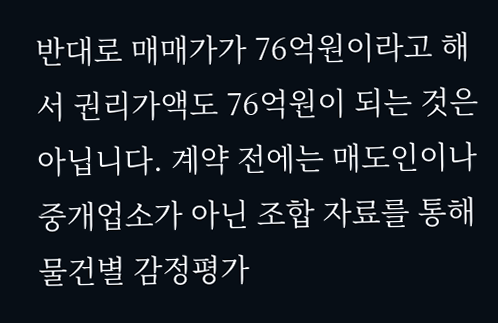반대로 매매가가 76억원이라고 해서 권리가액도 76억원이 되는 것은 아닙니다. 계약 전에는 매도인이나 중개업소가 아닌 조합 자료를 통해 물건별 감정평가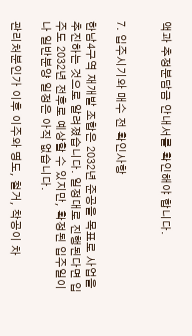액과 추정분담금 안내서를 확인해야 합니다.


7. 입주시기와 매수 전 확인사항

한남4구역 재개발 조합은 2032년 준공을 목표로 사업을 추진하는 것으로 알려졌습니다. 일정대로 진행된다면 입주도 2032년 전후로 예상할 수 있지만, 확정된 입주일이나 일반분양 일정은 아직 없습니다.

관리처분인가 이후 이주와 명도, 철거, 착공이 차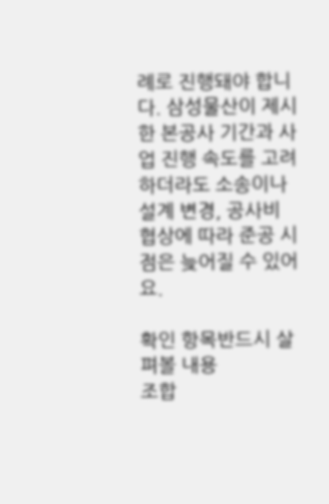례로 진행돼야 합니다. 삼성물산이 제시한 본공사 기간과 사업 진행 속도를 고려하더라도 소송이나 설계 변경, 공사비 협상에 따라 준공 시점은 늦어질 수 있어요.

확인 항목반드시 살펴볼 내용
조합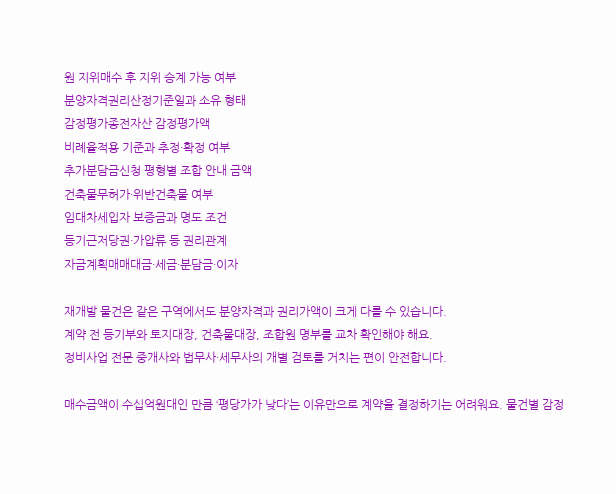원 지위매수 후 지위 승계 가능 여부
분양자격권리산정기준일과 소유 형태
감정평가종전자산 감정평가액
비례율적용 기준과 추정·확정 여부
추가분담금신청 평형별 조합 안내 금액
건축물무허가·위반건축물 여부
임대차세입자 보증금과 명도 조건
등기근저당권·가압류 등 권리관계
자금계획매매대금·세금·분담금·이자

재개발 물건은 같은 구역에서도 분양자격과 권리가액이 크게 다를 수 있습니다.
계약 전 등기부와 토지대장, 건축물대장, 조합원 명부를 교차 확인해야 해요.
정비사업 전문 중개사와 법무사·세무사의 개별 검토를 거치는 편이 안전합니다.

매수금액이 수십억원대인 만큼 ‘평당가가 낮다’는 이유만으로 계약을 결정하기는 어려워요. 물건별 감정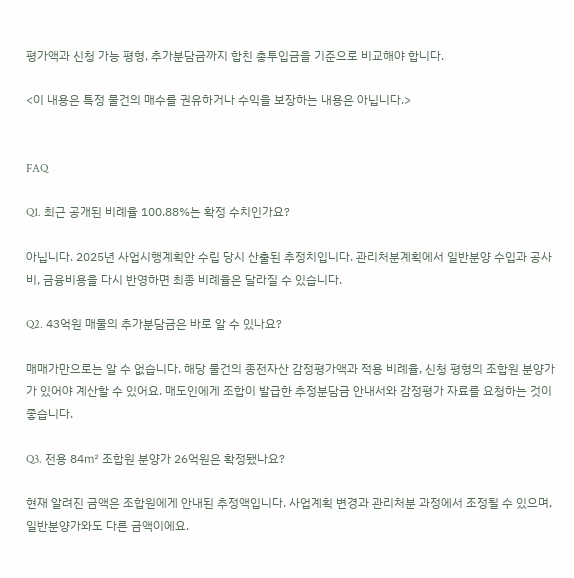평가액과 신청 가능 평형, 추가분담금까지 합친 총투입금을 기준으로 비교해야 합니다.

<이 내용은 특정 물건의 매수를 권유하거나 수익을 보장하는 내용은 아닙니다.>


FAQ

Q1. 최근 공개된 비례율 100.88%는 확정 수치인가요?

아닙니다. 2025년 사업시행계획안 수립 당시 산출된 추정치입니다. 관리처분계획에서 일반분양 수입과 공사비, 금융비용을 다시 반영하면 최종 비례율은 달라질 수 있습니다.

Q2. 43억원 매물의 추가분담금은 바로 알 수 있나요?

매매가만으로는 알 수 없습니다. 해당 물건의 종전자산 감정평가액과 적용 비례율, 신청 평형의 조합원 분양가가 있어야 계산할 수 있어요. 매도인에게 조합이 발급한 추정분담금 안내서와 감정평가 자료를 요청하는 것이 좋습니다.

Q3. 전용 84㎡ 조합원 분양가 26억원은 확정됐나요?

현재 알려진 금액은 조합원에게 안내된 추정액입니다. 사업계획 변경과 관리처분 과정에서 조정될 수 있으며, 일반분양가와도 다른 금액이에요.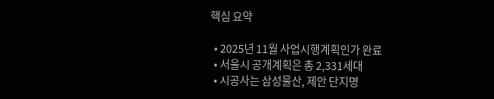핵심 요약

  • 2025년 11월 사업시행계획인가 완료
  • 서울시 공개계획은 총 2,331세대
  • 시공사는 삼성물산, 제안 단지명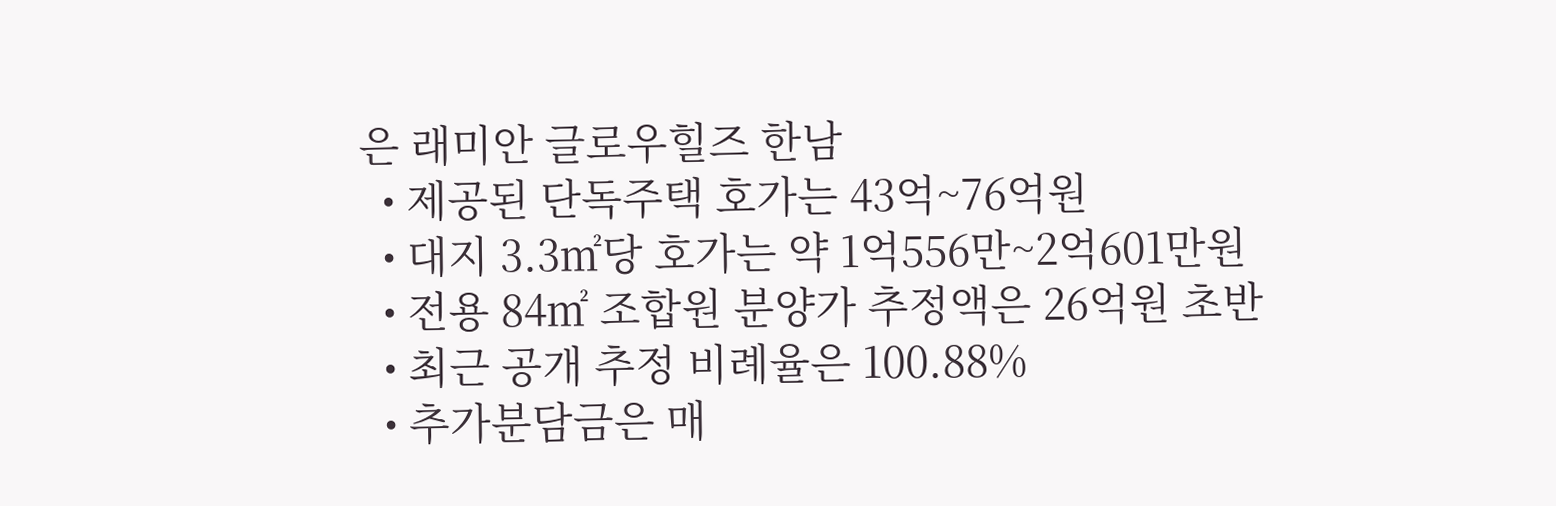은 래미안 글로우힐즈 한남
  • 제공된 단독주택 호가는 43억~76억원
  • 대지 3.3㎡당 호가는 약 1억556만~2억601만원
  • 전용 84㎡ 조합원 분양가 추정액은 26억원 초반
  • 최근 공개 추정 비례율은 100.88%
  • 추가분담금은 매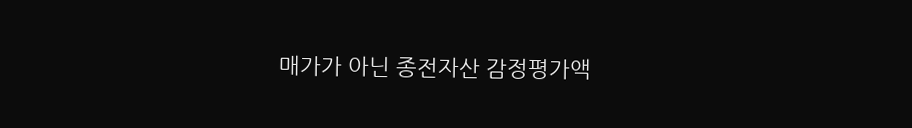매가가 아닌 종전자산 감정평가액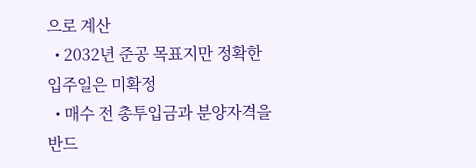으로 계산
  • 2032년 준공 목표지만 정확한 입주일은 미확정
  • 매수 전 총투입금과 분양자격을 반드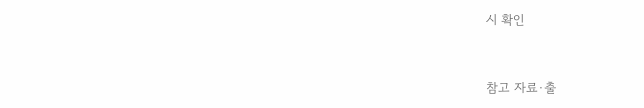시 확인


참고 자료·출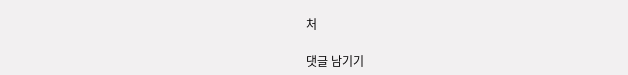처

댓글 남기기